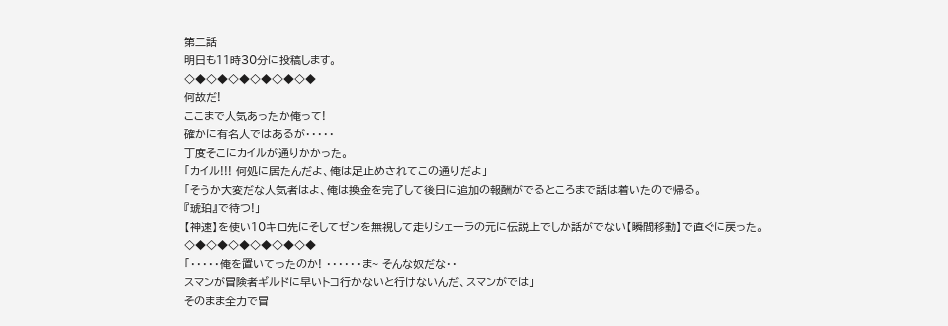第二話
明日も11時30分に投稿します。
◇◆◇◆◇◆◇◆◇◆◇◆
何故だ!
ここまで人気あったか俺って!
確かに有名人ではあるが・・・・・
丁度そこにカイルが通りかかった。
「カイル!!! 何処に居たんだよ、俺は足止めされてこの通りだよ」
「そうか大変だな人気者はよ、俺は換金を完了して後日に追加の報酬がでるところまで話は着いたので帰る。
『琥珀』で待つ!」
【神速】を使い10キロ先にそしてゼンを無視して走りシェーラの元に伝説上でしか話がでない【瞬間移動】で直ぐに戻った。
◇◆◇◆◇◆◇◆◇◆◇◆
「・・・・・俺を置いてったのか! ・・・・・・ま~ そんな奴だな・・
スマンが冒険者ギルドに早いトコ行かないと行けないんだ、スマンがでは」
そのまま全力で冒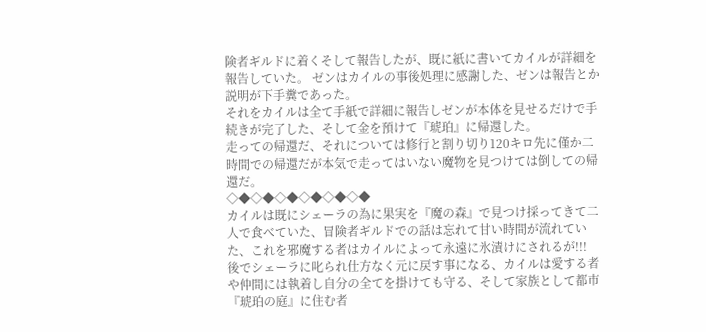険者ギルドに着くそして報告したが、既に紙に書いてカイルが詳細を報告していた。 ゼンはカイルの事後処理に感謝した、ゼンは報告とか説明が下手糞であった。
それをカイルは全て手紙で詳細に報告しゼンが本体を見せるだけで手続きが完了した、そして金を預けて『琥珀』に帰還した。
走っての帰還だ、それについては修行と割り切り120キロ先に僅か二時間での帰還だが本気で走ってはいない魔物を見つけては倒しての帰還だ。
◇◆◇◆◇◆◇◆◇◆◇◆
カイルは既にシェーラの為に果実を『魔の森』で見つけ採ってきて二人で食べていた、冒険者ギルドでの話は忘れて甘い時間が流れていた、これを邪魔する者はカイルによって永遠に氷漬けにされるが!!!
後でシェーラに叱られ仕方なく元に戻す事になる、カイルは愛する者や仲間には執着し自分の全てを掛けても守る、そして家族として都市『琥珀の庭』に住む者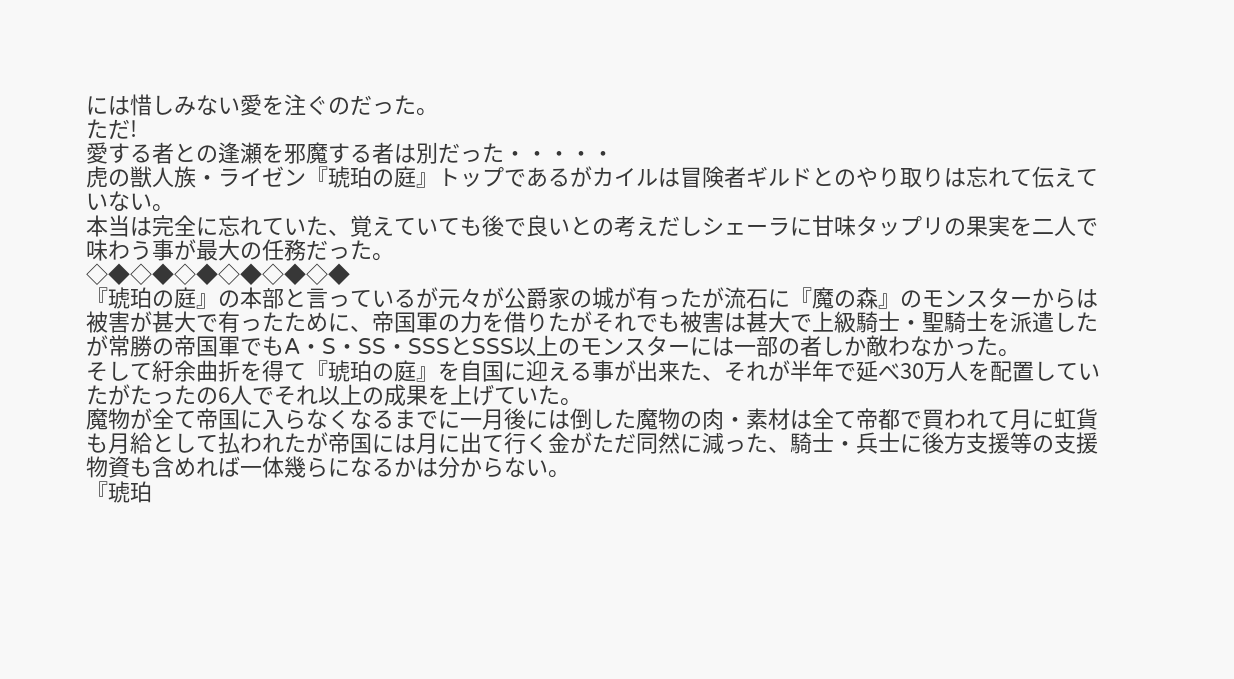には惜しみない愛を注ぐのだった。
ただ!
愛する者との逢瀬を邪魔する者は別だった・・・・・
虎の獣人族・ライゼン『琥珀の庭』トップであるがカイルは冒険者ギルドとのやり取りは忘れて伝えていない。
本当は完全に忘れていた、覚えていても後で良いとの考えだしシェーラに甘味タップリの果実を二人で味わう事が最大の任務だった。
◇◆◇◆◇◆◇◆◇◆◇◆
『琥珀の庭』の本部と言っているが元々が公爵家の城が有ったが流石に『魔の森』のモンスターからは被害が甚大で有ったために、帝国軍の力を借りたがそれでも被害は甚大で上級騎士・聖騎士を派遣したが常勝の帝国軍でもA・S・SS・SSSとSSS以上のモンスターには一部の者しか敵わなかった。
そして紆余曲折を得て『琥珀の庭』を自国に迎える事が出来た、それが半年で延べ30万人を配置していたがたったの6人でそれ以上の成果を上げていた。
魔物が全て帝国に入らなくなるまでに一月後には倒した魔物の肉・素材は全て帝都で買われて月に虹貨も月給として払われたが帝国には月に出て行く金がただ同然に減った、騎士・兵士に後方支援等の支援物資も含めれば一体幾らになるかは分からない。
『琥珀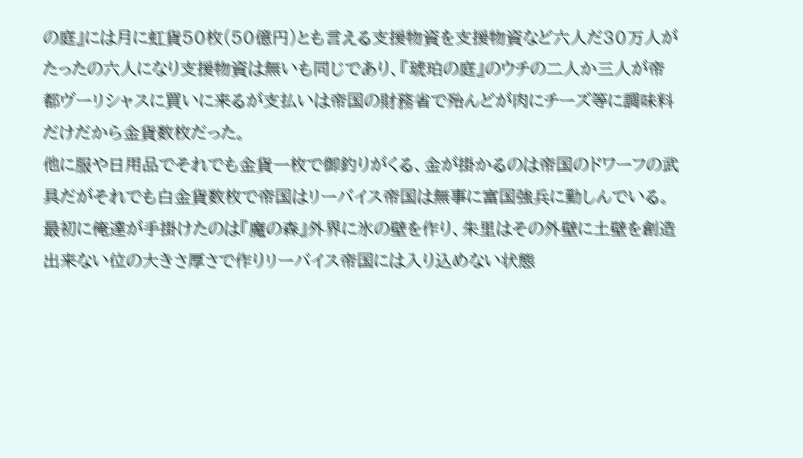の庭』には月に虹貨50枚(50億円)とも言える支援物資を支援物資など六人だ30万人がたったの六人になり支援物資は無いも同じであり、『琥珀の庭』のウチの二人か三人が帝都ヴーリシャスに買いに来るが支払いは帝国の財務省で殆んどが肉にチーズ等に調味料だけだから金貨数枚だった。
他に服や日用品でそれでも金貨一枚で御釣りがくる、金が掛かるのは帝国のドワーフの武具だがそれでも白金貨数枚で帝国はリーバイス帝国は無事に富国強兵に勤しんでいる。
最初に俺達が手掛けたのは『魔の森』外界に氷の壁を作り、朱里はその外壁に土壁を創造出来ない位の大きさ厚さで作りリーバイス帝国には入り込めない状態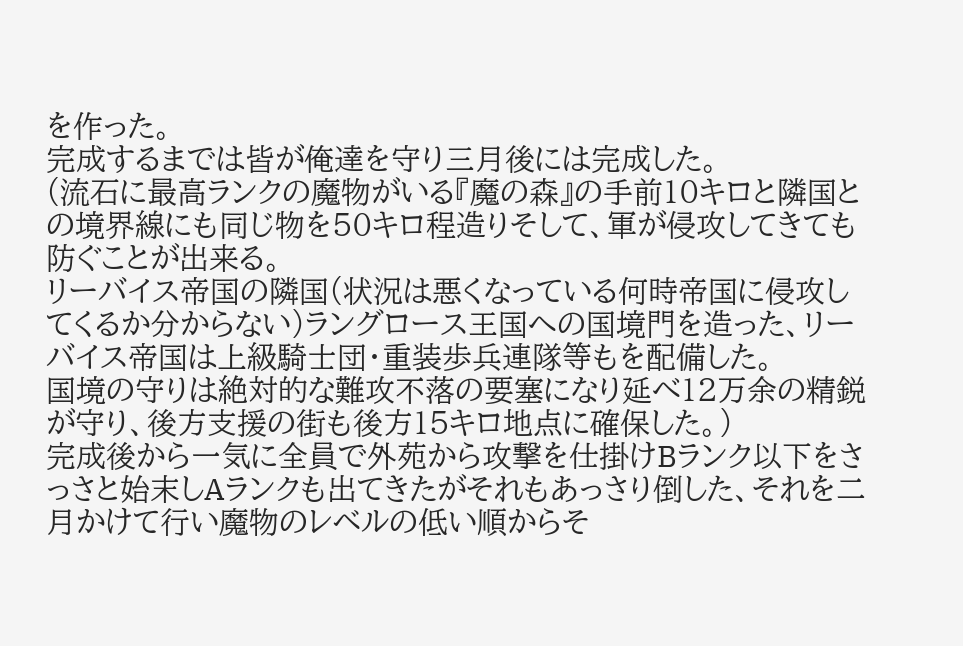を作った。
完成するまでは皆が俺達を守り三月後には完成した。
(流石に最高ランクの魔物がいる『魔の森』の手前10キロと隣国との境界線にも同じ物を50キロ程造りそして、軍が侵攻してきても防ぐことが出来る。
リーバイス帝国の隣国(状況は悪くなっている何時帝国に侵攻してくるか分からない)ラングロース王国への国境門を造った、リーバイス帝国は上級騎士団・重装歩兵連隊等もを配備した。
国境の守りは絶対的な難攻不落の要塞になり延べ12万余の精鋭が守り、後方支援の街も後方15キロ地点に確保した。)
完成後から一気に全員で外苑から攻撃を仕掛けBランク以下をさっさと始末しAランクも出てきたがそれもあっさり倒した、それを二月かけて行い魔物のレベルの低い順からそ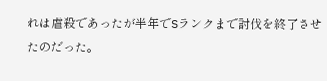れは虐殺であったが半年でSランクまで討伐を終了させたのだった。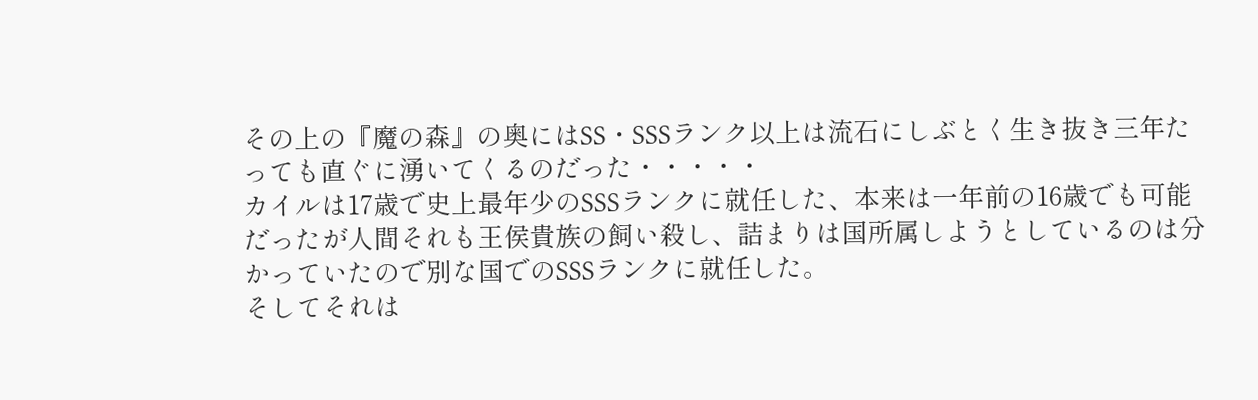その上の『魔の森』の奥にはSS・SSSランク以上は流石にしぶとく生き抜き三年たっても直ぐに湧いてくるのだった・・・・・
カイルは17歳で史上最年少のSSSランクに就任した、本来は一年前の16歳でも可能だったが人間それも王侯貴族の飼い殺し、詰まりは国所属しようとしているのは分かっていたので別な国でのSSSランクに就任した。
そしてそれは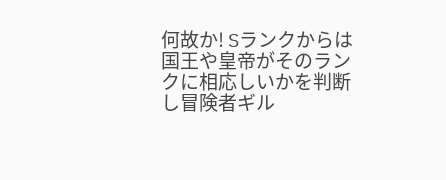何故か! Sランクからは国王や皇帝がそのランクに相応しいかを判断し冒険者ギル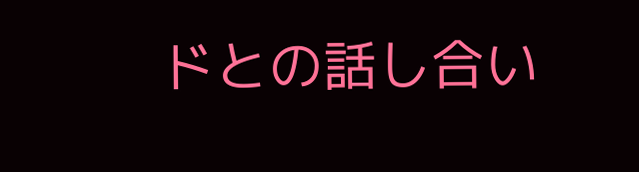ドとの話し合い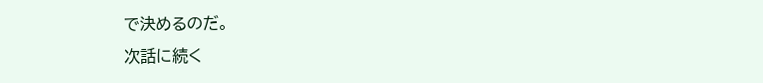で決めるのだ。
次話に続く